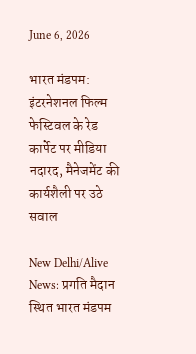June 6, 2026

भारत मंडपम: इंटरनेशनल फिल्म फेस्टिवल के रेड कार्पेट पर मीडिया नदारद, मैनेजमेंट की कार्यशैली पर उठे सवाल

New Delhi/Alive News: प्रगति मैदान स्थित भारत मंडपम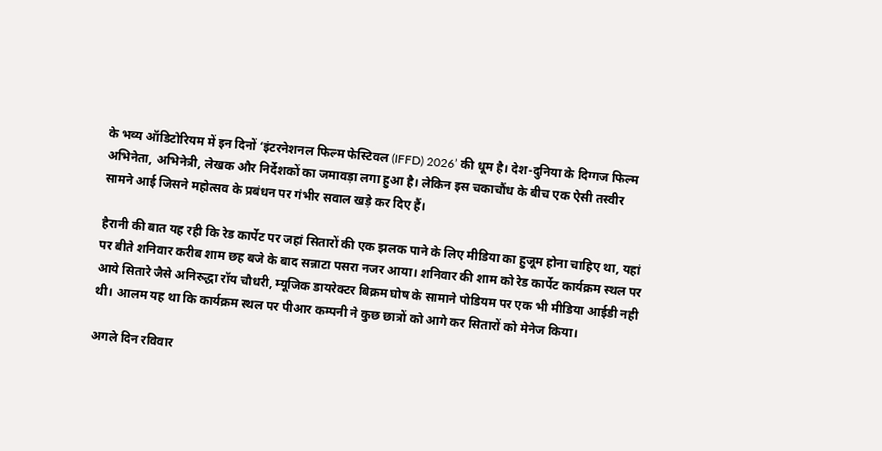के भव्य ऑडिटोरियम में इन दिनों ‘इंटरनेशनल फिल्म फेस्टिवल (IFFD) 2026’ की धूम है। देश-दुनिया के दिग्गज फिल्म अभिनेता, अभिनेत्री, लेखक और निर्देशकों का जमावड़ा लगा हुआ है। लेकिन इस चकाचौंध के बीच एक ऐसी तस्वीर सामने आई जिसने महोत्सव के प्रबंधन पर गंभीर सवाल खड़े कर दिए हैं।

हैरानी की बात यह रही कि रेड कार्पेट पर जहां सितारों की एक झलक पाने के लिए मीडिया का हुजूम होना चाहिए था, यहां पर बीते शनिवार करीब शाम छह बजे के बाद सन्नाटा पसरा नजर आया। शनिवार की शाम को रेड कार्पेट कार्यक्रम स्थल पर आये सितारे जैसे अनिरुद्धा रॉय चौधरी, म्यूजिक डायरेक्टर बिक्रम घोष के सामाने पोडियम पर एक भी मीडिया आईडी नही थी। आलम यह था कि कार्यक्रम स्थल पर पीआर कम्पनी ने कुछ छात्रों को आगे कर सितारों को मेनेज किया।

अगले दिन रविवार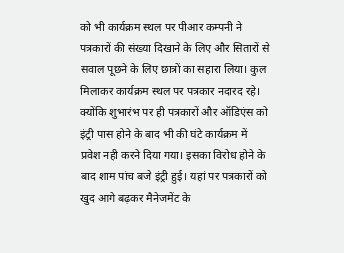को भी कार्यक्रम स्थल पर पीआर कम्पनी ने पत्रकारों की संख्या दिखाने के लिए और सितारों से सवाल पूछने के लिए छात्रों का सहारा लिया। कुल मिलाकर कार्यक्रम स्थल पर पत्रकार नदारद रहे। क्योंकि शुभारंभ पर ही पत्रकारों और ऑडिएंस को इंट्री पास होने के बाद भी की घंटे कार्यक्रम में प्रवेश नही करने दिया गया। इसका विरोध होने के बाद शाम पांच बजे इंट्री हुई। यहां पर पत्रकारों को खुद आगे बढ़कर मैनेजमेंट के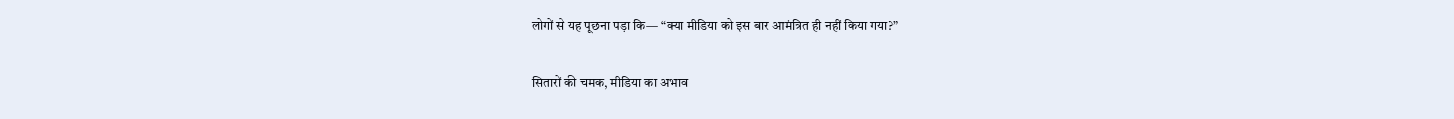लोगों से यह पूछना पड़ा कि— “क्या मीडिया को इस बार आमंत्रित ही नहीं किया गया?”

सितारों की चमक, मीडिया का अभाव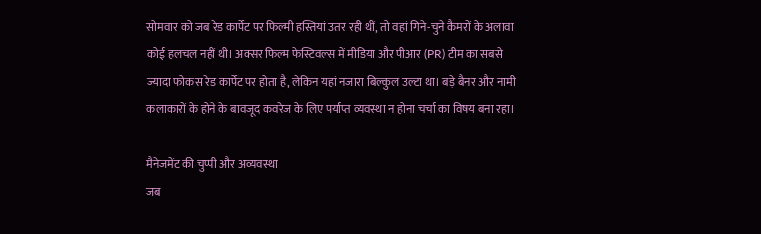सोमवार को जब रेड कार्पेट पर फिल्मी हस्तियां उतर रही थीं, तो वहां गिने-चुने कैमरों के अलावा कोई हलचल नहीं थी। अक्सर फिल्म फेस्टिवल्स में मीडिया और पीआर (PR) टीम का सबसे ज्यादा फोकस रेड कार्पेट पर होता है, लेकिन यहां नजारा बिल्कुल उल्टा था। बड़े बैनर और नामी कलाकारों के होने के बावजूद कवरेज के लिए पर्याप्त व्यवस्था न होना चर्चा का विषय बना रहा।

मैनेजमेंट की चुप्पी और अव्यवस्था
जब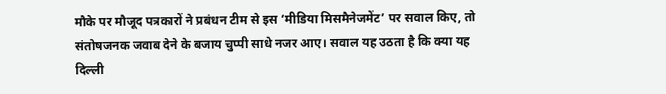मौके पर मौजूद पत्रकारों ने प्रबंधन टीम से इस ‘मीडिया मिसमैनेजमेंट’ पर सवाल किए, तो संतोषजनक जवाब देने के बजाय चुप्पी साधे नजर आए। सवाल यह उठता है कि क्या यह दिल्ली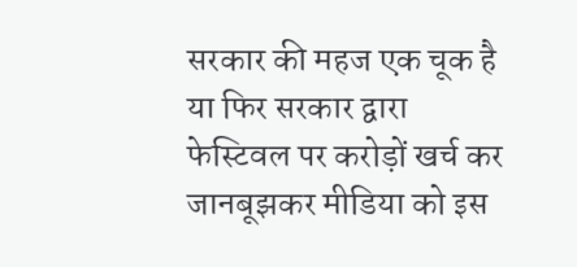सरकार की महज एक चूक है या फिर सरकार द्वारा फेस्टिवल पर करोड़ों खर्च कर जानबूझकर मीडिया को इस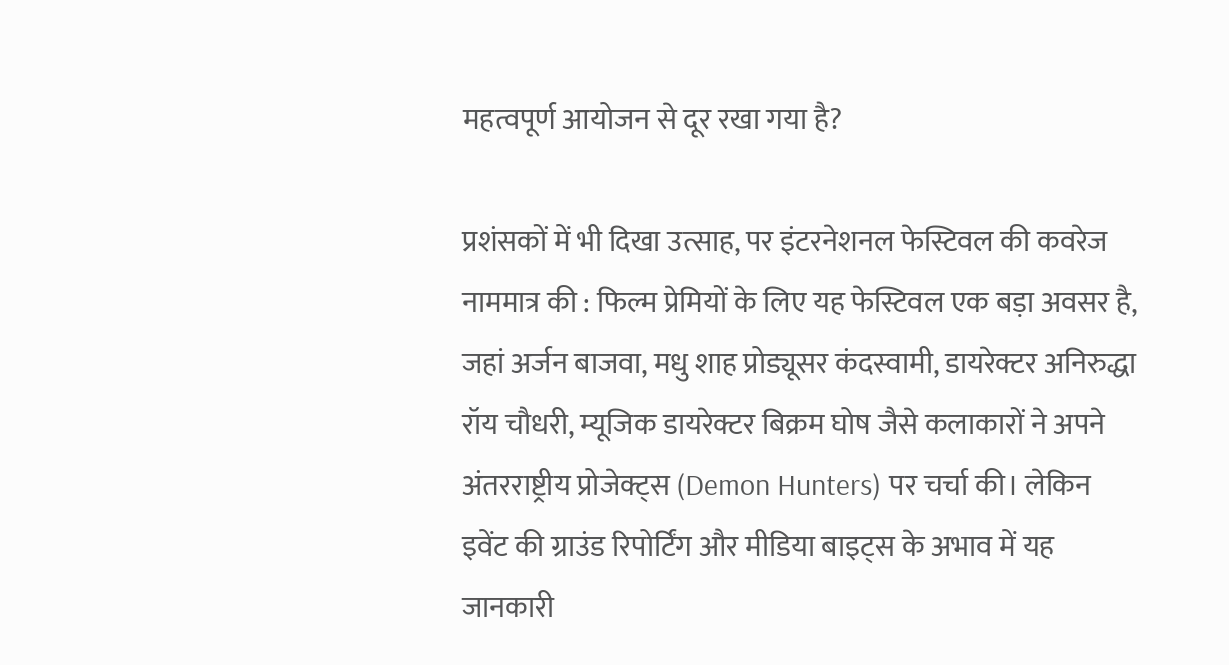महत्वपूर्ण आयोजन से दूर रखा गया है?

प्रशंसकों में भी दिखा उत्साह, पर इंटरनेशनल फेस्टिवल की कवरेज नाममात्र की : फिल्म प्रेमियों के लिए यह फेस्टिवल एक बड़ा अवसर है, जहां अर्जन बाजवा, मधु शाह प्रोड्यूसर कंदस्वामी, डायरेक्टर अनिरुद्धा रॉय चौधरी, म्यूजिक डायरेक्टर बिक्रम घोष जैसे कलाकारों ने अपने अंतरराष्ट्रीय प्रोजेक्ट्स (Demon Hunters) पर चर्चा की। लेकिन इवेंट की ग्राउंड रिपोर्टिंग और मीडिया बाइट्स के अभाव में यह जानकारी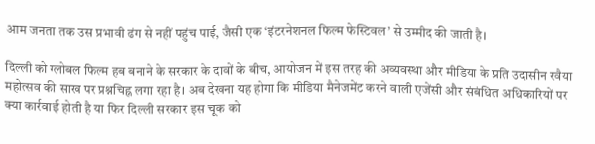आम जनता तक उस प्रभावी ढंग से नहीं पहुंच पाई, जैसी एक ‘इंटरनेशनल फिल्म फेस्टिवल’ से उम्मीद की जाती है।

दिल्ली को ग्लोबल फिल्म हब बनाने के सरकार के दावों के बीच, आयोजन में इस तरह की अव्यवस्था और मीडिया के प्रति उदासीन रवैया महोत्सव की साख पर प्रश्नचिह्न लगा रहा है। अब देखना यह होगा कि मीडिया मैनेजमेंट करने वाली एजेंसी और संबंधित अधिकारियों पर क्या कार्रवाई होती है या फिर दिल्ली सरकार इस चूक को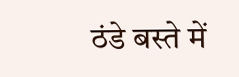ठंडे बस्ते में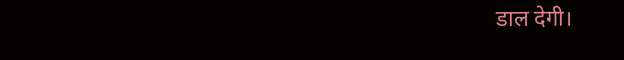डाल देगी।